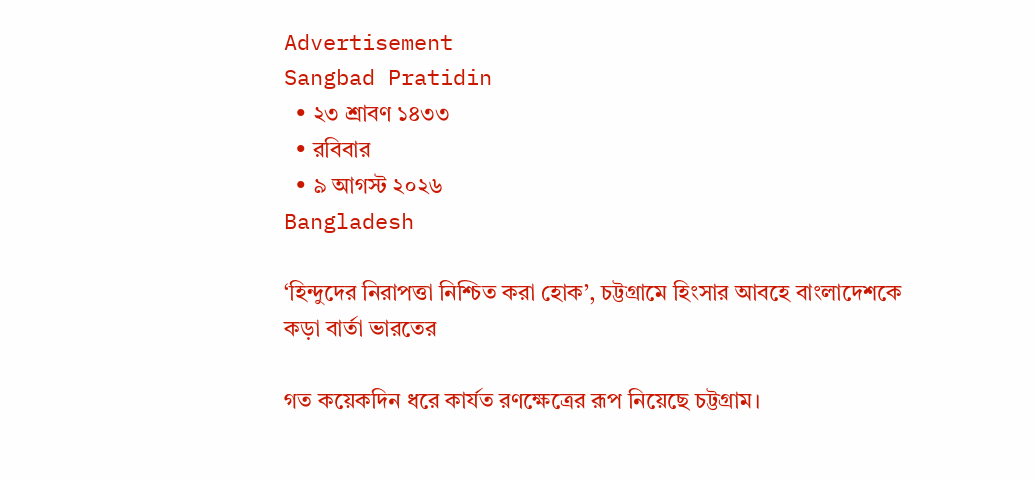Advertisement
Sangbad Pratidin
  • ২৩ শ্রাবণ ১৪৩৩
  • রবিবার
  • ৯ আগস্ট ২০২৬
Bangladesh

‘হিন্দুদের নিরাপত্তা নিশ্চিত করা হোক’, চট্টগ্রামে হিংসার আবহে বাংলাদেশকে কড়া বার্তা ভারতের

গত কয়েকদিন ধরে কার্যত রণক্ষেত্রের রূপ নিয়েছে চট্টগ্রাম।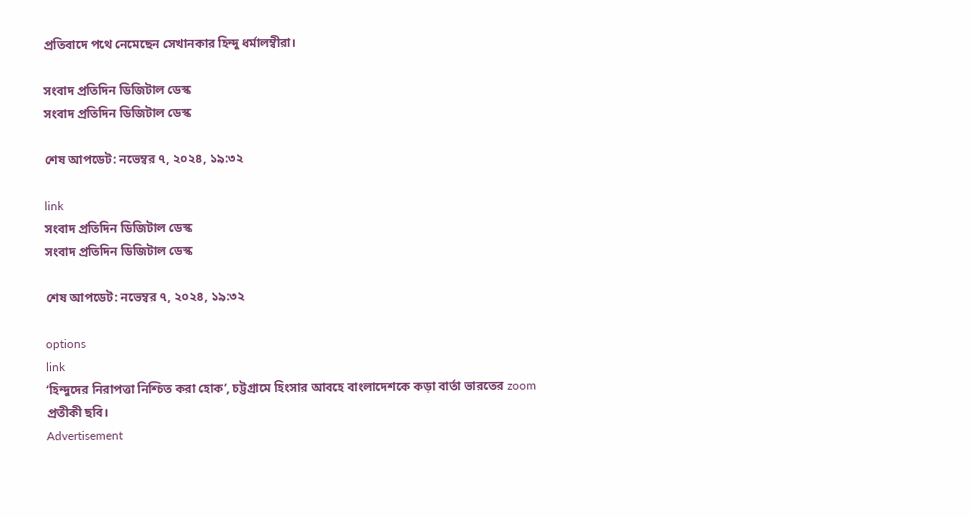প্রতিবাদে পথে নেমেছেন সেখানকার হিন্দু ধর্মালম্বীরা।

সংবাদ প্রতিদিন ডিজিটাল ডেস্ক
সংবাদ প্রতিদিন ডিজিটাল ডেস্ক

শেষ আপডেট: নভেম্বর ৭, ২০২৪, ১৯:৩২

link
সংবাদ প্রতিদিন ডিজিটাল ডেস্ক
সংবাদ প্রতিদিন ডিজিটাল ডেস্ক

শেষ আপডেট: নভেম্বর ৭, ২০২৪, ১৯:৩২

options
link
‘হিন্দুদের নিরাপত্তা নিশ্চিত করা হোক’, চট্টগ্রামে হিংসার আবহে বাংলাদেশকে কড়া বার্তা ভারতের zoom
প্রতীকী ছবি।
Advertisement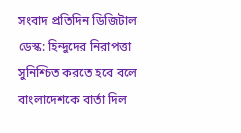সংবাদ প্রতিদিন ডিজিটাল ডেস্ক: হিন্দুদের নিরাপত্তা সুনিশ্চিত করতে হবে বলে বাংলাদেশকে বার্তা দিল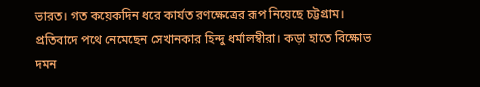ভারত। গত কয়েকদিন ধরে কার্যত রণক্ষেত্রের রূপ নিয়েছে চট্টগ্রাম। প্রতিবাদে পথে নেমেছেন সেখানকার হিন্দু ধর্মালম্বীরা। কড়া হাতে বিক্ষোভ দমন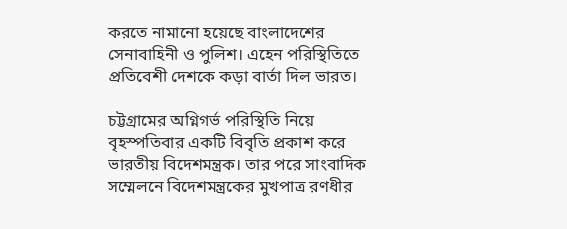করতে নামানো হয়েছে বাংলাদেশের সেনাবাহিনী ও পুলিশ। এহেন পরিস্থিতিতে প্রতিবেশী দেশকে কড়া বার্তা দিল ভার‍ত।

চট্টগ্রামের অগ্নিগর্ভ পরিস্থিতি নিয়ে বৃহস্পতিবার একটি বিবৃতি প্রকাশ করে ভারতীয় বিদেশমন্ত্রক। তার পরে সাংবাদিক সম্মেলনে বিদেশমন্ত্রকের মুখপাত্র রণধীর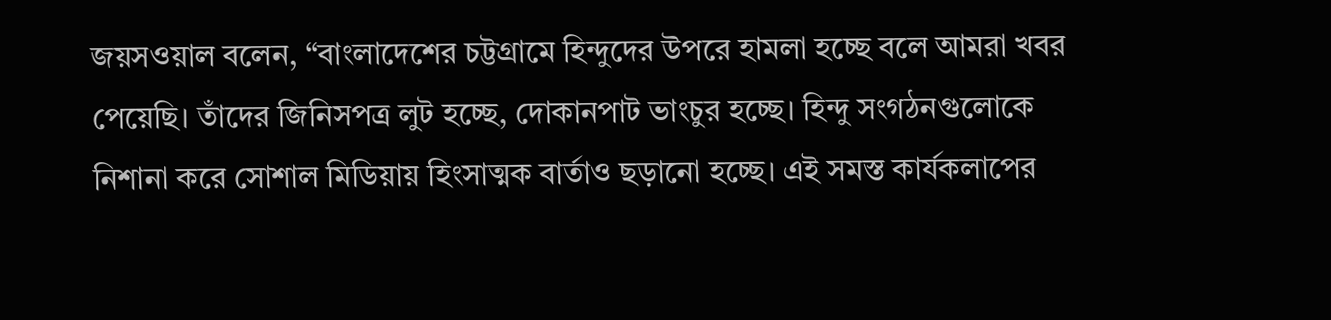জয়সওয়াল বলেন, “বাংলাদেশের চট্টগ্রামে হিন্দুদের উপরে হামলা হচ্ছে বলে আমরা খবর পেয়েছি। তাঁদের জিনিসপত্র লুট হচ্ছে, দোকানপাট ভাংচুর হচ্ছে। হিন্দু সংগঠনগুলোকে নিশানা করে সোশাল মিডিয়ায় হিংসাত্মক বার্তাও ছড়ানো হচ্ছে। এই সমস্ত কার্যকলাপের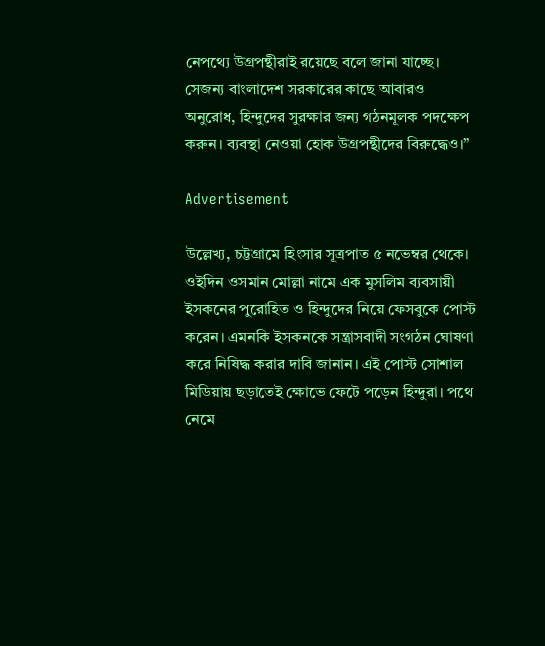নেপথ্যে উগ্রপন্থীরাই রয়েছে বলে জানা যাচ্ছে। সেজন্য বাংলাদেশ সরকারের কাছে আবারও অনুরোধ, হিন্দুদের সুরক্ষার জন্য গঠনমূলক পদক্ষেপ করুন। ব্যবস্থা নেওয়া হোক উগ্রপন্থীদের বিরুদ্ধেও।”

Advertisement

উল্লেখ্য, চট্টগ্রামে হিংসার সূত্রপাত ৫ নভেম্বর থেকে। ওইদিন ওসমান মোল্লা নামে এক মুসলিম ব্যবসায়ী ইসকনের পুরোহিত ও হিন্দুদের নিয়ে ফেসবুকে পোস্ট করেন। এমনকি ইসকনকে সন্ত্রাসবাদী সংগঠন ঘোষণা করে নিষিদ্ধ করার দাবি জানান। এই পোস্ট সোশাল মিডিয়ায় ছড়াতেই ক্ষোভে ফেটে পড়েন হিন্দুরা। পথে নেমে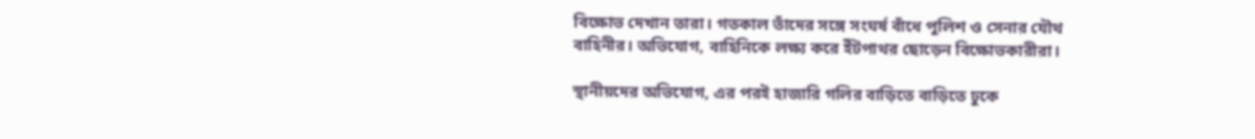বিক্ষোভ দেখান তারা। গতকাল তাঁদের সঙ্গে সংঘর্ষ বাঁধে পুলিশ ও সেনার যৌথ বাহিনীর। অভিযোগ, বাহিনিকে লক্ষ্য করে ইঁটপাথর ছোড়েন বিক্ষোভকারীরা।

স্থানীয়দের অভিযোগ, এর পরই হাজারি গলির বাড়িতে বাড়িতে ঢুকে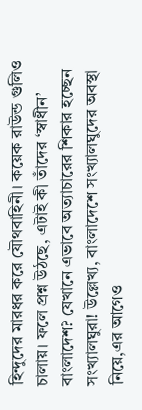হিন্দুদের মারধর করে যৌথবাহিনী। কয়েক রাউন্ড গুলিও চালায়। ফলে প্রশ্ন উঠছে, এটাই কী তাঁদের ‘স্বাধীন’ বাংলাদেশ? যেখানে এভাবে অত্যাচারের শিকার হচ্ছেন সংখ্যালঘুরা! উল্লেখ্য, বাংলাদেশে সংখ্যালঘুদের অবস্থা নিয়ে,এর আগেও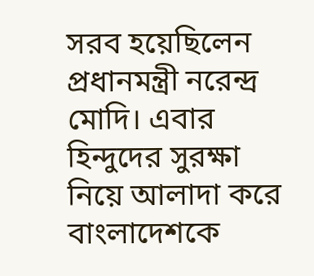সরব হয়েছিলেন প্রধানমন্ত্রী নরেন্দ্র মোদি। এবার হিন্দুদের সুরক্ষা নিয়ে আলাদা করে বাংলাদেশকে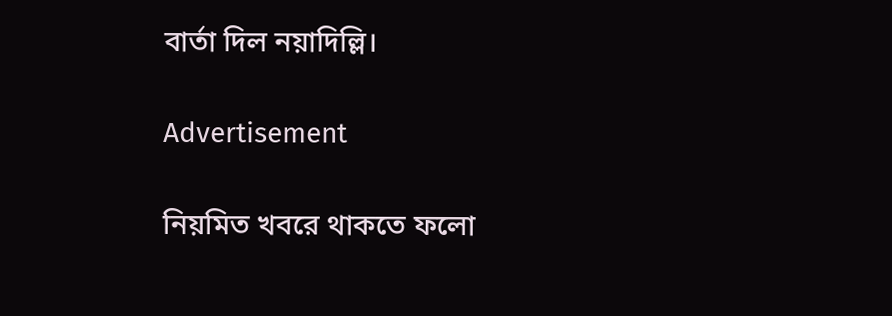বার্তা দিল নয়াদিল্লি।

Advertisement

নিয়মিত খবরে থাকতে ফলো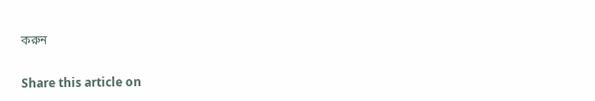করুন

Share this article on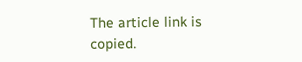The article link is copied.